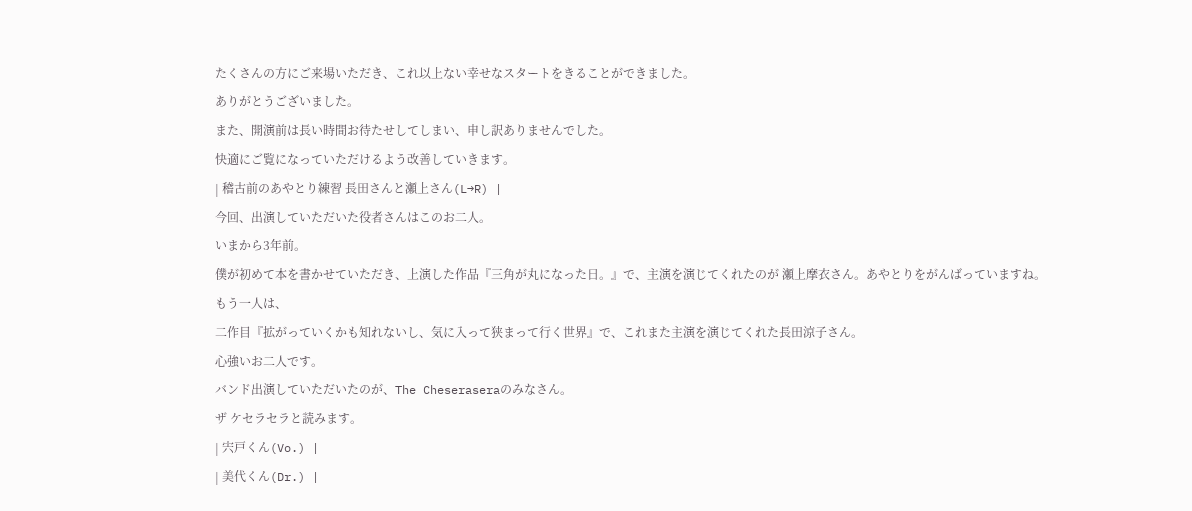たくさんの方にご来場いただき、これ以上ない幸せなスタートをきることができました。
ありがとうございました。
また、開演前は長い時間お待たせしてしまい、申し訳ありませんでした。
快適にご覧になっていただけるよう改善していきます。
| 稽古前のあやとり練習 長田さんと瀬上さん(L→R) |
今回、出演していただいた役者さんはこのお二人。
いまから3年前。
僕が初めて本を書かせていただき、上演した作品『三角が丸になった日。』で、主演を演じてくれたのが 瀬上摩衣さん。あやとりをがんばっていますね。
もう一人は、
二作目『拡がっていくかも知れないし、気に入って狭まって行く世界』で、これまた主演を演じてくれた長田涼子さん。
心強いお二人です。
バンド出演していただいたのが、The Cheseraseraのみなさん。
ザ ケセラセラと読みます。
| 宍戸くん(Vo.) |
| 美代くん(Dr.) |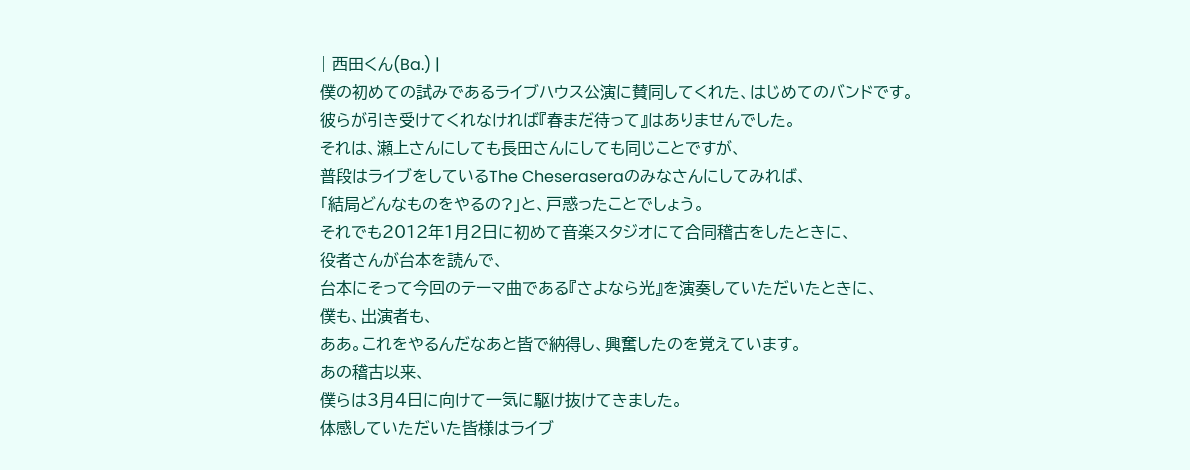| 西田くん(Ba.) |
僕の初めての試みであるライブハウス公演に賛同してくれた、はじめてのバンドです。
彼らが引き受けてくれなければ『春まだ待って』はありませんでした。
それは、瀬上さんにしても長田さんにしても同じことですが、
普段はライブをしているThe Cheseraseraのみなさんにしてみれば、
「結局どんなものをやるの?」と、戸惑ったことでしょう。
それでも2012年1月2日に初めて音楽スタジオにて合同稽古をしたときに、
役者さんが台本を読んで、
台本にそって今回のテーマ曲である『さよなら光』を演奏していただいたときに、
僕も、出演者も、
ああ。これをやるんだなあと皆で納得し、興奮したのを覚えています。
あの稽古以来、
僕らは3月4日に向けて一気に駆け抜けてきました。
体感していただいた皆様はライブ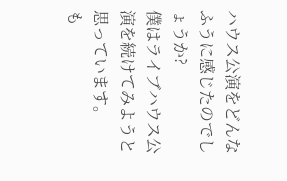ハウス公演をどんなふうに感じたのでしょうか?
僕はライブハウス公演を続けてみようと思っています。
も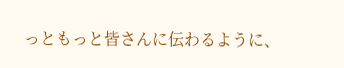っともっと皆さんに伝わるように、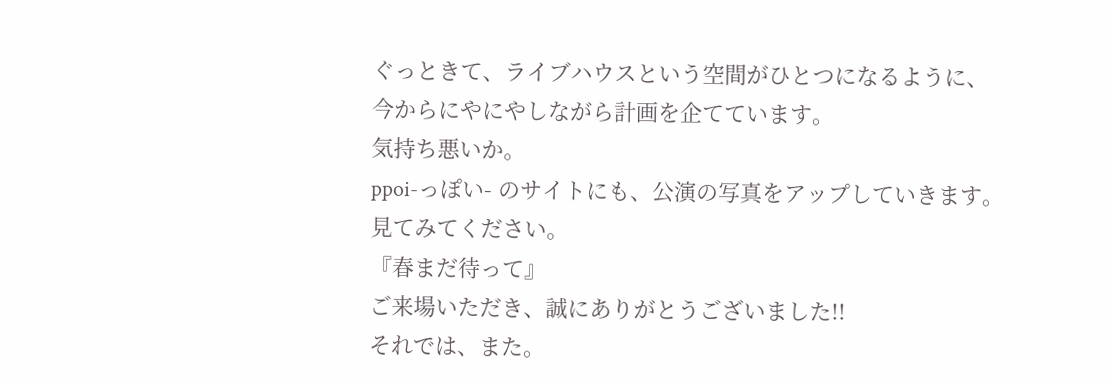ぐっときて、ライブハウスという空間がひとつになるように、
今からにやにやしながら計画を企てています。
気持ち悪いか。
ppoi-っぽい- のサイトにも、公演の写真をアップしていきます。
見てみてください。
『春まだ待って』
ご来場いただき、誠にありがとうございました!!
それでは、また。